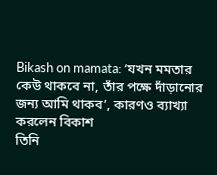Bikash on mamata: ‘যখন মমতার কেউ থাকবে না, তাঁর পক্ষে দাঁড়ানোর জন্য আমি থাকব’, কারণও ব্যাখ্যা করলেন বিকাশ
তিনি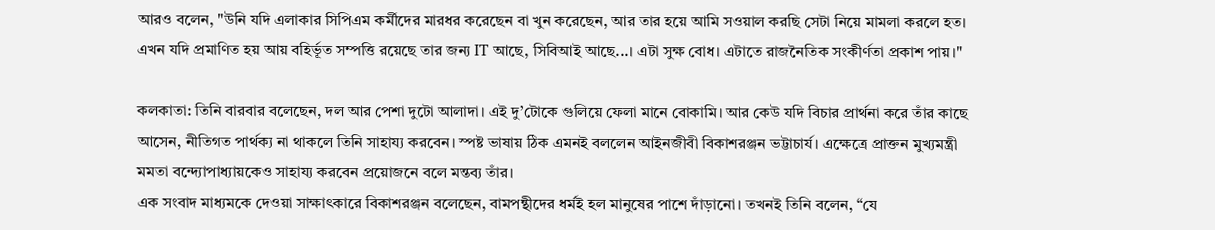আরও বলেন, "উনি যদি এলাকার সিপিএম কর্মীদের মারধর করেছেন বা খুন করেছেন, আর তার হয়ে আমি সওয়াল করছি সেটা নিয়ে মামলা করলে হত। এখন যদি প্রমাণিত হয় আয় বহির্ভূত সম্পত্তি রয়েছে তার জন্য IT আছে, সিবিআই আছে...। এটা সুক্ষ বোধ। এটাতে রাজনৈতিক সংকীর্ণতা প্রকাশ পায়।"

কলকাতা: তিনি বারবার বলেছেন, দল আর পেশা দুটো আলাদা। এই দু’টোকে গুলিয়ে ফেলা মানে বোকামি। আর কেউ যদি বিচার প্রার্থনা করে তাঁর কাছে আসেন, নীতিগত পার্থক্য না থাকলে তিনি সাহায্য করবেন। স্পষ্ট ভাষায় ঠিক এমনই বললেন আইনজীবী বিকাশরঞ্জন ভট্টাচার্য। এক্ষেত্রে প্রাক্তন মুখ্যমন্ত্রী মমতা বন্দ্যোপাধ্যায়কেও সাহায্য করবেন প্রয়োজনে বলে মন্তব্য তাঁর।
এক সংবাদ মাধ্যমকে দেওয়া সাক্ষাৎকারে বিকাশরঞ্জন বলেছেন, বামপন্থীদের ধর্মই হল মানুষের পাশে দাঁড়ানো। তখনই তিনি বলেন, “যে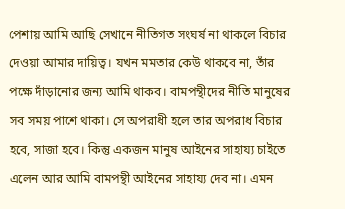পেশায় আমি আছি সেখানে নীতিগত সংঘর্ষ না থাকলে বিচার দেওয়া আমার দায়িত্ব। যখন মমতার কেউ থাকবে না, তাঁর পক্ষে দাঁড়ানোর জন্য আমি থাকব। বামপন্থীদের নীতি মানুষের সব সময় পাশে থাকা। সে অপরাধী হলে তার অপরাধ বিচার হবে, সাজা হবে। কিন্তু একজন মানুষ আইনের সাহায্য চাইতে এলেন আর আমি বামপন্থী আইনের সাহায্য দেব না। এমন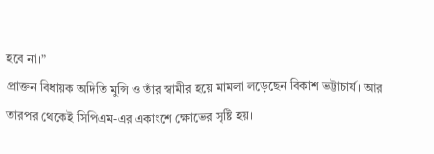হবে না।”
প্রাক্তন বিধায়ক অদিতি মুন্সি ও তাঁর স্বামীর হয়ে মামলা লড়েছেন বিকাশ ভট্টাচার্য। আর তারপর থেকেই সিপিএম-এর একাংশে ক্ষোভের সৃষ্টি হয়।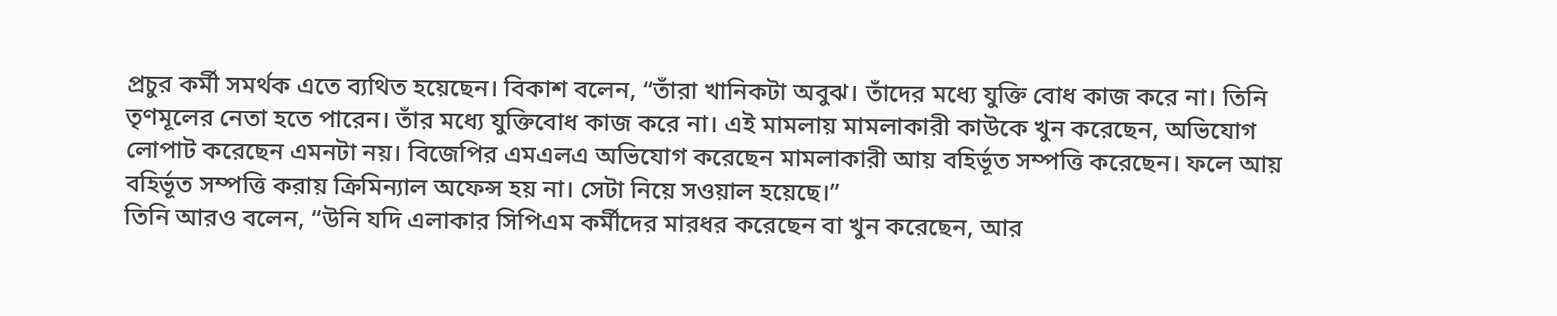প্রচুর কর্মী সমর্থক এতে ব্যথিত হয়েছেন। বিকাশ বলেন, “তাঁরা খানিকটা অবুঝ। তাঁদের মধ্যে যুক্তি বোধ কাজ করে না। তিনি তৃণমূলের নেতা হতে পারেন। তাঁর মধ্যে যুক্তিবোধ কাজ করে না। এই মামলায় মামলাকারী কাউকে খুন করেছেন, অভিযোগ লোপাট করেছেন এমনটা নয়। বিজেপির এমএলএ অভিযোগ করেছেন মামলাকারী আয় বহির্ভূত সম্পত্তি করেছেন। ফলে আয় বহির্ভূত সম্পত্তি করায় ক্রিমিন্যাল অফেন্স হয় না। সেটা নিয়ে সওয়াল হয়েছে।”
তিনি আরও বলেন, “উনি যদি এলাকার সিপিএম কর্মীদের মারধর করেছেন বা খুন করেছেন, আর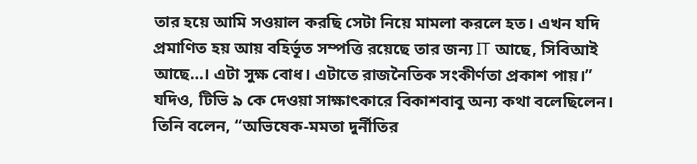তার হয়ে আমি সওয়াল করছি সেটা নিয়ে মামলা করলে হত। এখন যদি প্রমাণিত হয় আয় বহির্ভূত সম্পত্তি রয়েছে তার জন্য IT আছে, সিবিআই আছে…। এটা সুক্ষ বোধ। এটাতে রাজনৈতিক সংকীর্ণতা প্রকাশ পায়।”
যদিও, টিভি ৯ কে দেওয়া সাক্ষাৎকারে বিকাশবাবু অন্য কথা বলেছিলেন। তিনি বলেন, “অভিষেক-মমতা দুর্নীতির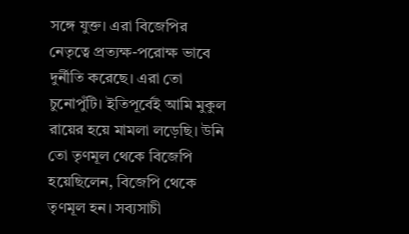সঙ্গে যুক্ত। এরা বিজেপির নেতৃত্বে প্রত্যক্ষ-পরোক্ষ ভাবে দুর্নীতি করেছে। এরা তো চুনোপুঁটি। ইতিপূর্বেই আমি মুকুল রায়ের হয়ে মামলা লড়েছি। উনি তো তৃণমূল থেকে বিজেপি হয়েছিলেন, বিজেপি থেকে তৃণমূল হন। সব্যসাচী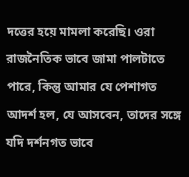দত্তের হয়ে মামলা করেছি। ওরা রাজনৈতিক ভাবে জামা পালটাতে পারে, কিন্তু আমার যে পেশাগত আদর্শ হল, যে আসবেন, তাদের সঙ্গে যদি দর্শনগত ভাবে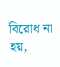বিরোধ না হয়,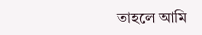তাহলে আমি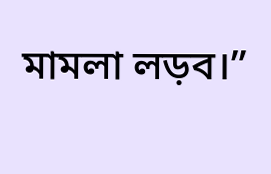মামলা লড়ব।”